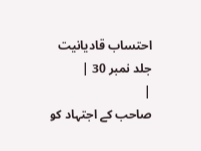احتساب قادیانیت جلد نمبر 30 |
|
صاحب کے اجتہاد کو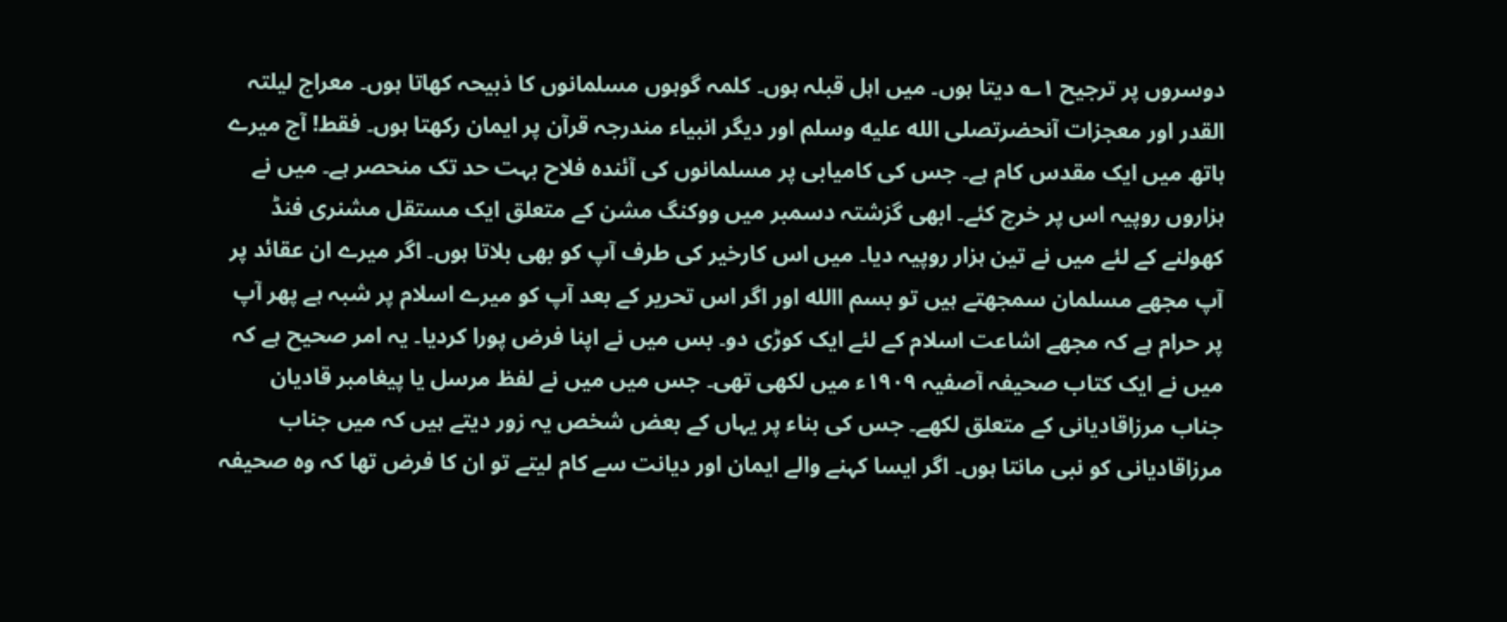دوسروں پر ترجیح ۱؎ دیتا ہوں۔ میں اہل قبلہ ہوں۔ کلمہ گوہوں مسلمانوں کا ذبیحہ کھاتا ہوں۔ معراج لیلتہ القدر اور معجزات آنحضرتصلى الله عليه وسلم اور دیگر انبیاء مندرجہ قرآن پر ایمان رکھتا ہوں۔ فقط! آج میرے ہاتھ میں ایک مقدس کام ہے۔ جس کی کامیابی پر مسلمانوں کی آئندہ فلاح بہت حد تک منحصر ہے۔ میں نے ہزاروں روپیہ اس پر خرچ کئے۔ ابھی گزشتہ دسمبر میں ووکنگ مشن کے متعلق ایک مستقل مشنری فنڈ کھولنے کے لئے میں نے تین ہزار روپیہ دیا۔ میں اس کارخیر کی طرف آپ کو بھی بلاتا ہوں۔ اگر میرے ان عقائد پر آپ مجھے مسلمان سمجھتے ہیں تو بسم االله اور اگر اس تحریر کے بعد آپ کو میرے اسلام پر شبہ ہے پھر آپ پر حرام ہے کہ مجھے اشاعت اسلام کے لئے ایک کوڑی دو۔ بس میں نے اپنا فرض پورا کردیا۔ یہ امر صحیح ہے کہ میں نے ایک کتاب صحیفہ آصفیہ ۱۹۰۹ء میں لکھی تھی۔ جس میں میں نے لفظ مرسل یا پیغامبر قادیان جناب مرزاقادیانی کے متعلق لکھے۔ جس کی بناء پر یہاں کے بعض شخص یہ زور دیتے ہیں کہ میں جناب مرزاقادیانی کو نبی مانتا ہوں۔ اگر ایسا کہنے والے ایمان اور دیانت سے کام لیتے تو ان کا فرض تھا کہ وہ صحیفہ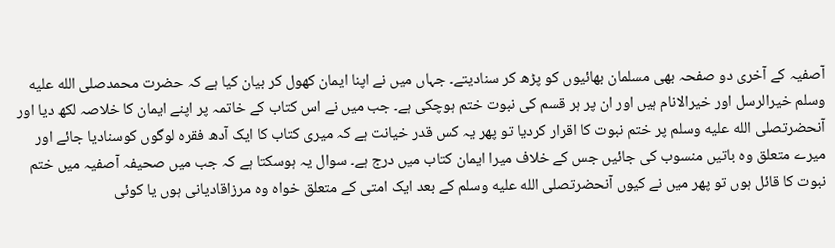آصفیہ کے آخری دو صفحہ بھی مسلمان بھائیوں کو پڑھ کر سنادیتے۔ جہاں میں نے اپنا ایمان کھول کر بیان کیا ہے کہ حضرت محمدصلى الله عليه وسلم خیرالرسل اور خیرالانام ہیں اور ان پر ہر قسم کی نبوت ختم ہوچکی ہے۔ جب میں نے اس کتاب کے خاتمہ پر اپنے ایمان کا خلاصہ لکھ دیا اور آنحضرتصلى الله عليه وسلم پر ختم نبوت کا اقرار کردیا تو پھر یہ کس قدر خیانت ہے کہ میری کتاب کا ایک آدھ فقرہ لوگوں کوسنادیا جائے اور میرے متعلق وہ باتیں منسوب کی جائیں جس کے خلاف میرا ایمان کتاب میں درج ہے۔ سوال یہ ہوسکتا ہے کہ جب میں صحیفہ آصفیہ میں ختم نبوت کا قائل ہوں تو پھر میں نے کیوں آنحضرتصلى الله عليه وسلم کے بعد ایک امتی کے متعلق خواہ وہ مرزاقادیانی ہوں یا کوئی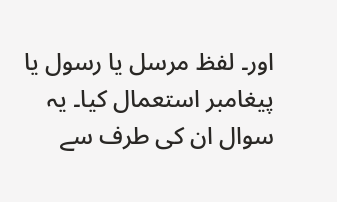اور۔ لفظ مرسل یا رسول یا پیغامبر استعمال کیا۔ یہ سوال ان کی طرف سے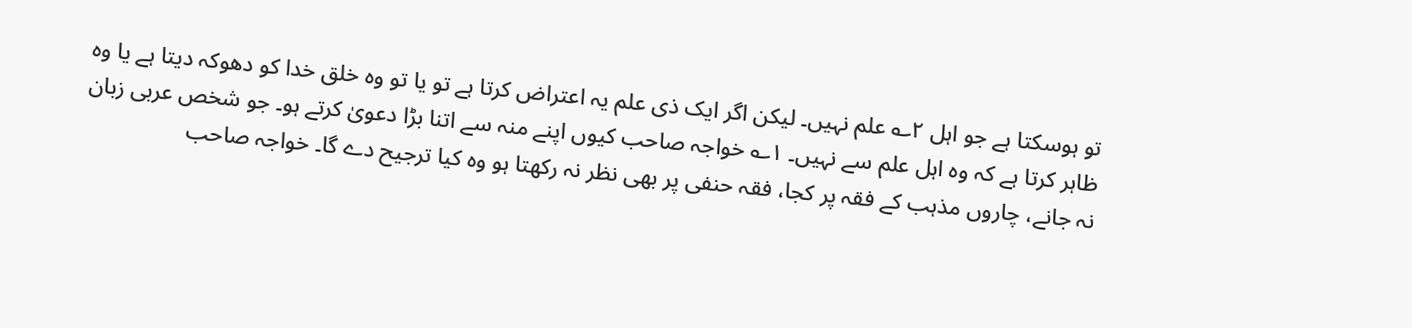تو ہوسکتا ہے جو اہل ۲؎ علم نہیں۔ لیکن اگر ایک ذی علم یہ اعتراض کرتا ہے تو یا تو وہ خلق خدا کو دھوکہ دیتا ہے یا وہ ظاہر کرتا ہے کہ وہ اہل علم سے نہیں۔ ۱؎ خواجہ صاحب کیوں اپنے منہ سے اتنا بڑا دعویٰ کرتے ہو۔ جو شخص عربی زبان نہ جانے، چاروں مذہب کے فقہ پر کجا، فقہ حنفی پر بھی نظر نہ رکھتا ہو وہ کیا ترجیح دے گا۔ خواجہ صاحب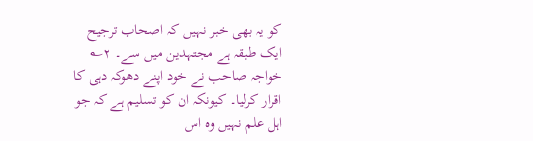کو یہ بھی خبر نہیں کہ اصحاب ترجیح ایک طبقہ ہے مجتہدین میں سے۔ ۲؎ خواجہ صاحب نے خود اپنے دھوکہ دہی کا اقرار کرلیا۔ کیونکہ ان کو تسلیم ہے کہ جو اہل علم نہیں وہ اس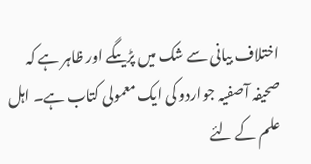اختلاف بیانی سے شک میں پڑیںگے اور ظاہر ہے کہ صحیفہ آصفیہ جواردو کی ایک معمولی کتاب ہے۔ اہل علم کے لئے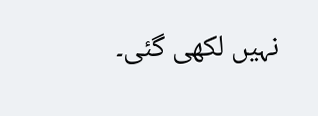نہیں لکھی گئی۔